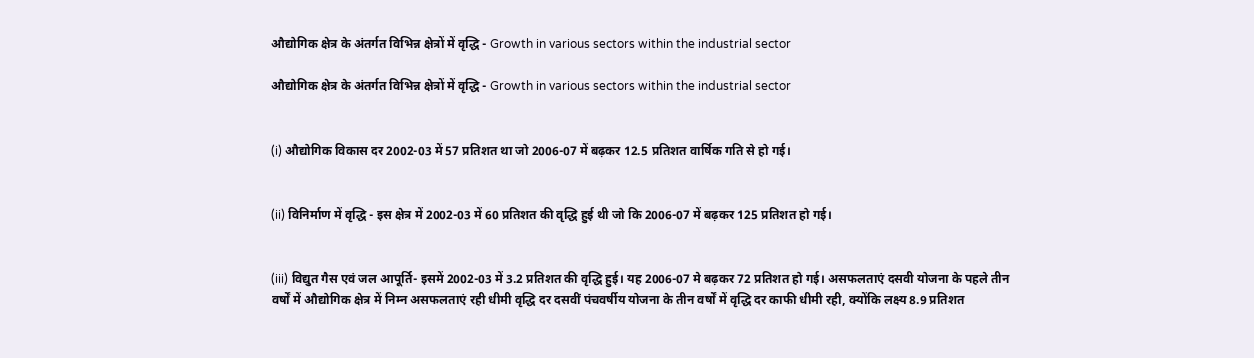औद्योगिक क्षेत्र के अंतर्गत विभिन्न क्षेत्रों में वृद्धि - Growth in various sectors within the industrial sector

औद्योगिक क्षेत्र के अंतर्गत विभिन्न क्षेत्रों में वृद्धि - Growth in various sectors within the industrial sector


(i) औद्योगिक विकास दर 2002-03 में 57 प्रतिशत था जो 2006-07 में बढ़कर 12.5 प्रतिशत वार्षिक गति से हो गई।


(ii) विनिर्माण में वृद्धि - इस क्षेत्र में 2002-03 में 60 प्रतिशत की वृद्धि हुई थी जो कि 2006-07 में बढ़कर 125 प्रतिशत हो गई।


(iii) विद्युत गैस एवं जल आपूर्ति- इसमें 2002-03 में 3.2 प्रतिशत की वृद्धि हुई। यह 2006-07 मे बढ़कर 72 प्रतिशत हो गई। असफलताएं दसवी योजना के पहले तीन वर्षों में औद्योगिक क्षेत्र में निम्न असफलताएं रही धीमी वृद्धि दर दसवीं पंचवर्षीय योजना के तीन वर्षों में वृद्धि दर काफी धीमी रही, क्योंकि लक्ष्य 8.9 प्रतिशत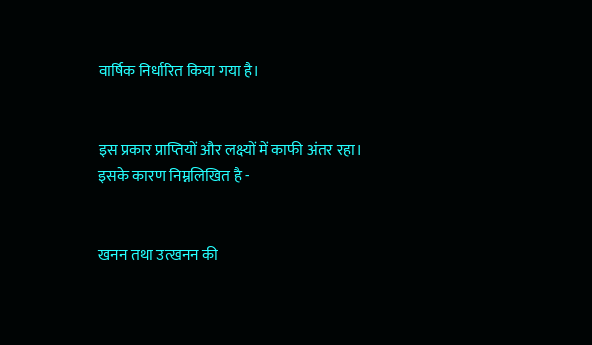वार्षिक निर्धारित किया गया है।


इस प्रकार प्राप्तियों और लक्ष्यों में काफी अंतर रहा। इसके कारण निम्नलिखित है -


खनन तथा उत्खनन की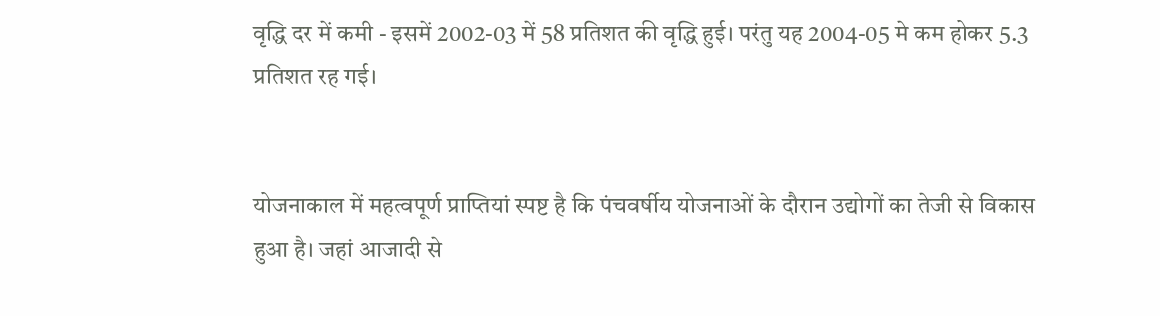वृद्धि दर में कमी - इसमें 2002-03 में 58 प्रतिशत की वृद्धि हुई। परंतु यह 2004-05 मे कम होकर 5.3 प्रतिशत रह गई।


योजनाकाल में महत्वपूर्ण प्राप्तियां स्पष्ट है कि पंचवर्षीय योजनाओं के दौरान उद्योगों का तेजी से विकास हुआ है। जहां आजादी से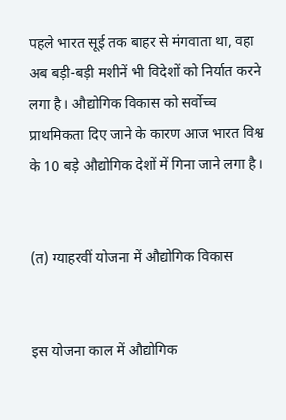पहले भारत सूई तक बाहर से मंगवाता था, वहा अब बड़ी-बड़ी मशीनें भी विदेशों को निर्यात करने लगा है। औद्योगिक विकास को सर्वोच्च प्राथमिकता दिए जाने के कारण आज भारत विश्व के 10 बड़े औद्योगिक देशों में गिना जाने लगा है।


(त) ग्याहरवीं योजना में औद्योगिक विकास


इस योजना काल में औद्योगिक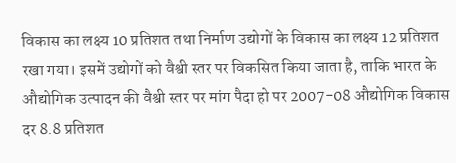विकास का लक्ष्य 10 प्रतिशत तथा निर्माण उद्योगों के विकास का लक्ष्य 12 प्रतिशत रखा गया। इसमें उद्योगों को वैश्वी स्तर पर विकसित किया जाता है, ताकि भारत के औद्योगिक उत्पादन की वैश्वी स्तर पर मांग पैदा हो पर 2007-08 औद्योगिक विकास दर 8.8 प्रतिशत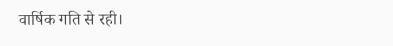वार्षिक गति से रही।